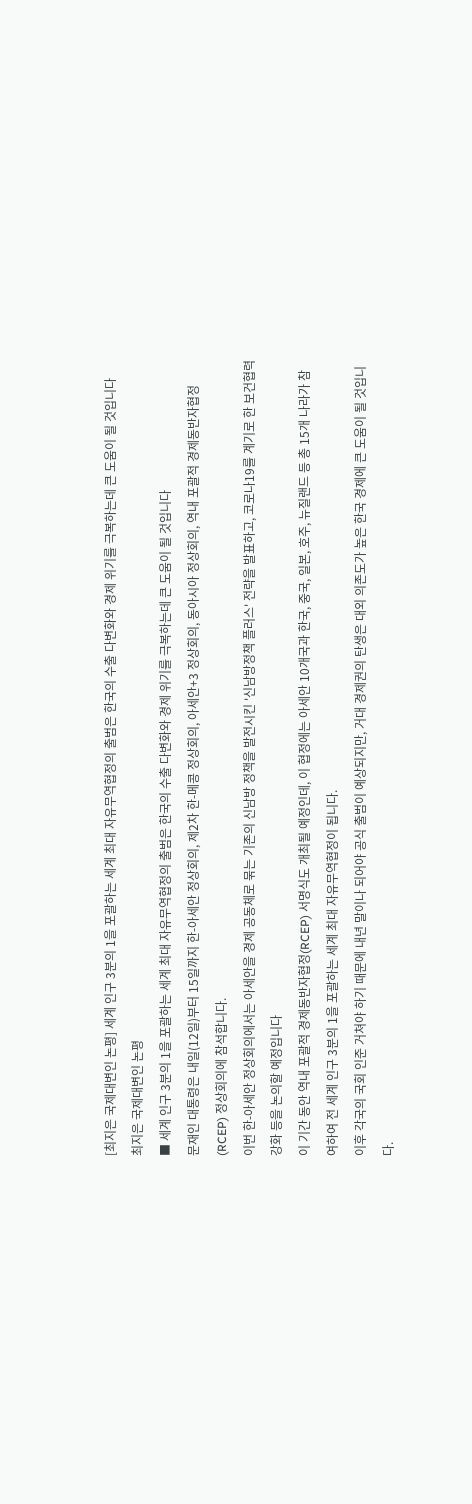[최지은 국제대변인 논평] 세계 인구 3분의 1을 포괄하는 세계 최대 자유무역협정의 출범은 한국의 수출 다변화와 경제 위기를 극복하는데 큰 도움이 될 것입니다
최지은 국제대변인 논평
■ 세계 인구 3분의 1을 포괄하는 세계 최대 자유무역협정의 출범은 한국의 수출 다변화와 경제 위기를 극복하는데 큰 도움이 될 것입니다
문재인 대통령은 내일(12일)부터 15일까지 한-아세안 정상회의, 제2차 한-메콩 정상회의, 아세안+3 정상회의, 동아시아 정상회의, 역내 포괄적 경제동반자협정(RCEP) 정상회의에 참석합니다.
이번 한-아세안 정상회의에서는 아세안을 경제 공동체로 묶는 기존의 신남방 정책을 발전시킨 '신남방정책 플러스' 전략을 발표하고, 코로나19를 계기로 한 보건협력 강화 등을 논의할 예정입니다
이 기간 동안 역내 포괄적 경제동반자협정(RCEP) 서명식도 개최될 예정인데, 이 협정에는 아세안 10개국과 한국, 중국, 일본, 호주, 뉴질랜드 등 총 15개 나라가 참여하여 전 세계 인구 3분의 1을 포괄하는 세계 최대 자유무역협정이 됩니다.
이후 각국의 국회 인준 거쳐야 하기 때문에 내년 말이나 되어야 공식 출범이 예상되지만, 거대 경제권의 탄생은 대외 의존도가 높은 한국 경제에 큰 도움이 될 것입니다.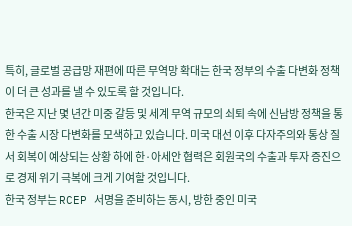특히, 글로벌 공급망 재편에 따른 무역망 확대는 한국 정부의 수출 다변화 정책이 더 큰 성과를 낼 수 있도록 할 것입니다.
한국은 지난 몇 년간 미중 갈등 및 세계 무역 규모의 쇠퇴 속에 신남방 정책을 통한 수출 시장 다변화를 모색하고 있습니다. 미국 대선 이후 다자주의와 통상 질서 회복이 예상되는 상황 하에 한·아세안 협력은 회원국의 수출과 투자 증진으로 경제 위기 극복에 크게 기여할 것입니다.
한국 정부는 RCEP 서명을 준비하는 동시, 방한 중인 미국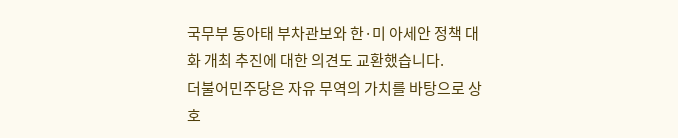국무부 동아태 부차관보와 한·미 아세안 정책 대화 개최 추진에 대한 의견도 교환했습니다.
더불어민주당은 자유 무역의 가치를 바탕으로 상호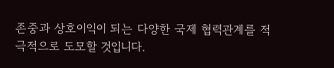존중과 상호이익이 되는 다양한 국제 협력관계를 적극적으로 도모할 것입니다.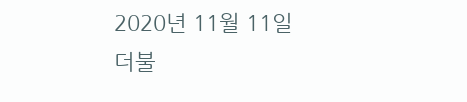2020년 11월 11일
더불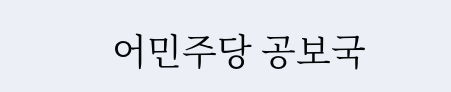어민주당 공보국